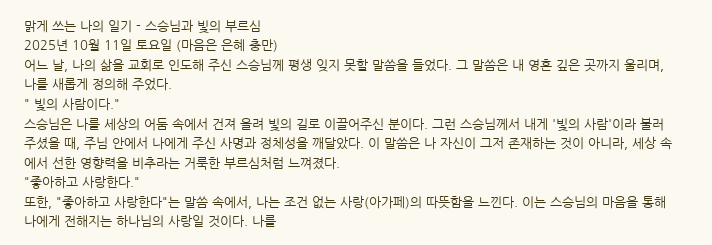맑게 쓰는 나의 일기 - 스승님과 빛의 부르심
2025년 10월 11일 토요일 (마음은 은혜 충만)
어느 날, 나의 삶을 교회로 인도해 주신 스승님께 평생 잊지 못할 말씀을 들었다. 그 말씀은 내 영혼 깊은 곳까지 울리며, 나를 새롭게 정의해 주었다.
" 빛의 사람이다."
스승님은 나를 세상의 어둠 속에서 건져 올려 빛의 길로 이끌어주신 분이다. 그런 스승님께서 내게 '빛의 사람'이라 불러주셨을 때, 주님 안에서 나에게 주신 사명과 정체성을 깨달았다. 이 말씀은 나 자신이 그저 존재하는 것이 아니라, 세상 속에서 선한 영향력을 비추라는 거룩한 부르심처럼 느껴졌다.
"좋아하고 사랑한다."
또한, "좋아하고 사랑한다"는 말씀 속에서, 나는 조건 없는 사랑(아가페)의 따뜻함을 느낀다. 이는 스승님의 마음을 통해 나에게 전해지는 하나님의 사랑일 것이다. 나를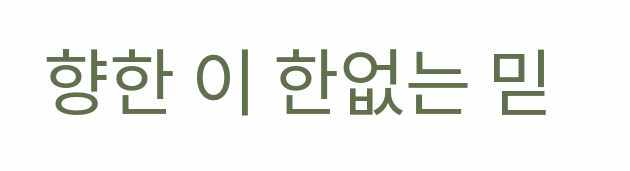향한 이 한없는 믿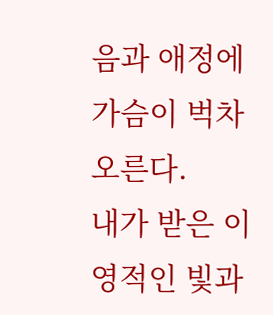음과 애정에 가슴이 벅차오른다.
내가 받은 이 영적인 빛과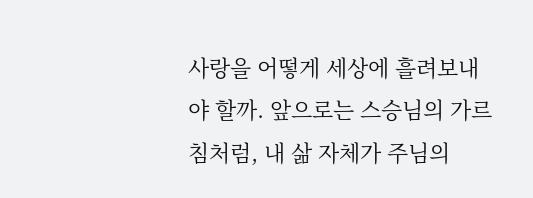사랑을 어떻게 세상에 흘려보내야 할까. 앞으로는 스승님의 가르침처럼, 내 삶 자체가 주님의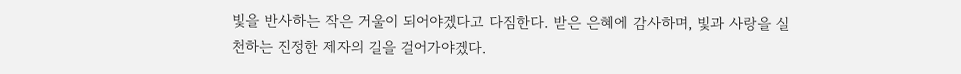빛을 반사하는 작은 거울이 되어야겠다고 다짐한다. 받은 은혜에 감사하며, 빛과 사랑을 실천하는 진정한 제자의 길을 걸어가야겠다.